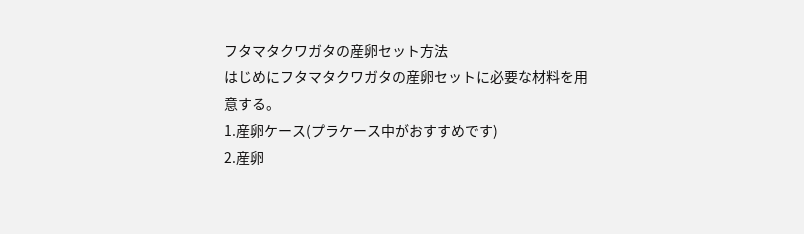フタマタクワガタの産卵セット方法
はじめにフタマタクワガタの産卵セットに必要な材料を用意する。
1.産卵ケース(プラケース中がおすすめです)
2.産卵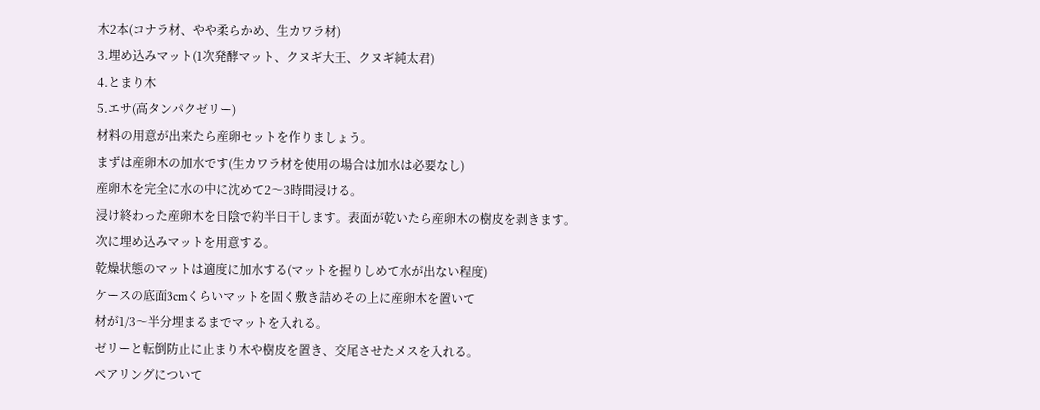木2本(コナラ材、やや柔らかめ、生カワラ材)
3.埋め込みマット(1次発酵マット、クヌギ大王、クヌギ純太君)
4.とまり木
5.エサ(高タンパクゼリー)
材料の用意が出来たら産卵セットを作りましょう。
まずは産卵木の加水です(生カワラ材を使用の場合は加水は必要なし)
産卵木を完全に水の中に沈めて2〜3時間浸ける。
浸け終わった産卵木を日陰で約半日干します。表面が乾いたら産卵木の樹皮を剥きます。
次に埋め込みマットを用意する。
乾燥状態のマットは適度に加水する(マットを握りしめて水が出ない程度)
ケースの底面3cmくらいマットを固く敷き詰めその上に産卵木を置いて
材が1/3〜半分埋まるまでマットを入れる。
ゼリーと転倒防止に止まり木や樹皮を置き、交尾させたメスを入れる。
ペアリングについて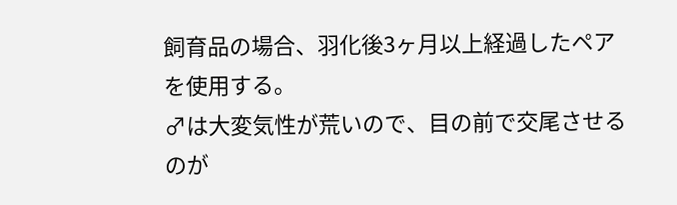飼育品の場合、羽化後3ヶ月以上経過したペアを使用する。
♂は大変気性が荒いので、目の前で交尾させるのが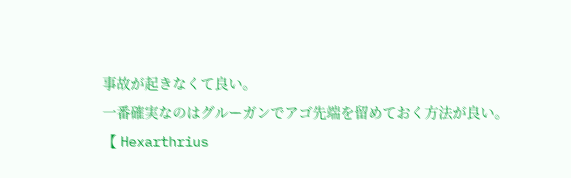事故が起きなくて良い。
一番確実なのはグルーガンでアゴ先端を留めておく方法が良い。
【 Hexarthrius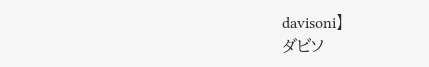davisoni】
ダビソ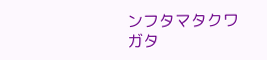ンフタマタクワガタ